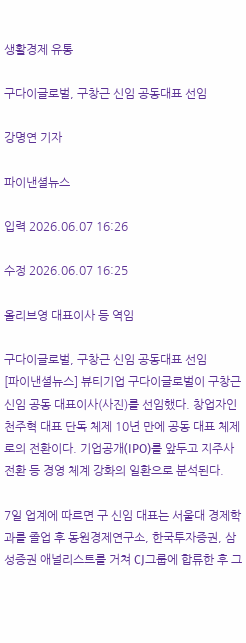생활경제 유통

구다이글로벌, 구창근 신임 공동대표 선임

강명연 기자

파이낸셜뉴스

입력 2026.06.07 16:26

수정 2026.06.07 16:25

올리브영 대표이사 등 역임

구다이글로벌, 구창근 신임 공동대표 선임
[파이낸셜뉴스] 뷰티기업 구다이글로벌이 구창근 신임 공동 대표이사(사진)를 선임했다. 창업자인 천주혁 대표 단독 체제 10년 만에 공동 대표 체제로의 전환이다. 기업공개(IPO)를 앞두고 지주사 전환 등 경영 체계 강화의 일환으로 분석된다.

7일 업계에 따르면 구 신임 대표는 서울대 경제학과를 졸업 후 동원경제연구소, 한국투자증권, 삼성증권 애널리스트를 거쳐 CJ그룹에 합류한 후 그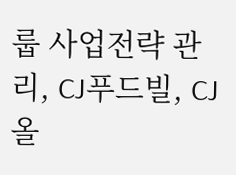룹 사업전략 관리, CJ푸드빌, CJ올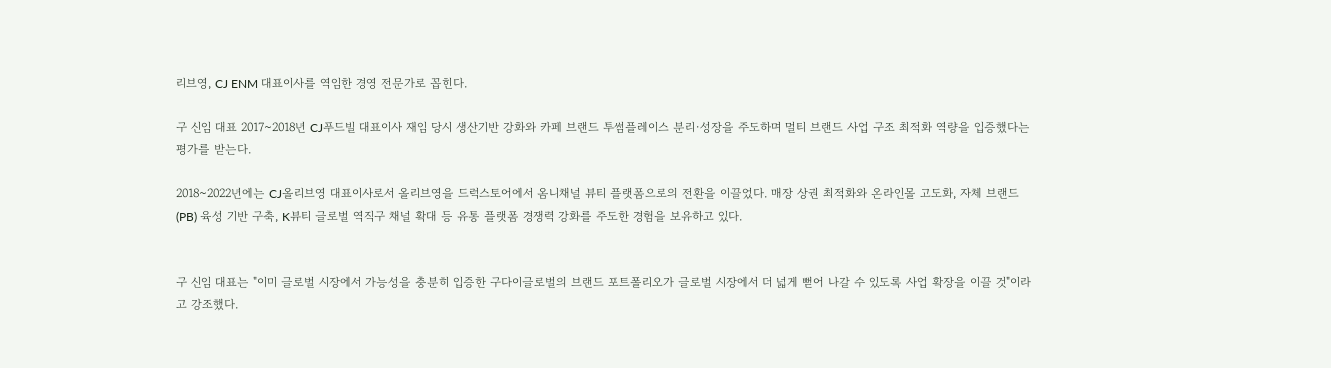리브영, CJ ENM 대표이사를 역임한 경영 전문가로 꼽힌다.

구 신임 대표 2017~2018년 CJ푸드빌 대표이사 재임 당시 생산기반 강화와 카페 브랜드 투썸플레이스 분리·성장을 주도하며 멀티 브랜드 사업 구조 최적화 역량을 입증했다는 평가를 받는다.

2018~2022년에는 CJ올리브영 대표이사로서 올리브영을 드럭스토어에서 옴니채널 뷰티 플랫폼으로의 전환을 이끌었다. 매장 상권 최적화와 온라인몰 고도화, 자체 브랜드(PB) 육성 기반 구축, K뷰티 글로벌 역직구 채널 확대 등 유통 플랫폼 경쟁력 강화를 주도한 경험을 보유하고 있다.


구 신임 대표는 "이미 글로벌 시장에서 가능성을 충분히 입증한 구다이글로벌의 브랜드 포트폴리오가 글로벌 시장에서 더 넓게 뻗어 나갈 수 있도록 사업 확장을 이끌 것"이라고 강조했다.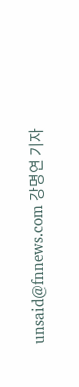unsaid@fnnews.com 강명연 기자